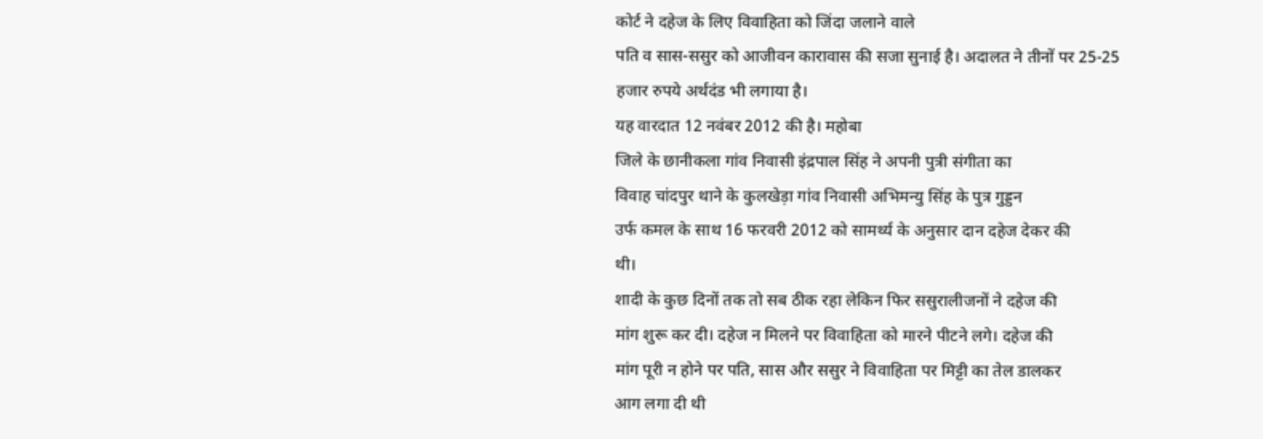कोर्ट ने दहेज के लिए विवाहिता को जिंदा जलाने वाले
पति व सास-ससुर को आजीवन कारावास की सजा सुनाई है। अदालत ने तीनों पर 25-25
हजार रुपये अर्थदंड भी लगाया है।
यह वारदात 12 नवंबर 2012 की है। महोबा
जिले के छानीकला गांव निवासी इंद्रपाल सिंह ने अपनी पुत्री संगीता का
विवाह चांदपुर थाने के कुलखेड़ा गांव निवासी अभिमन्यु सिंह के पुत्र गुड्डन
उर्फ कमल के साथ 16 फरवरी 2012 को सामर्थ्य के अनुसार दान दहेज देकर की
थी।
शादी के कुछ दिनों तक तो सब ठीक रहा लेकिन फिर ससुरालीजनों ने दहेज की
मांग शुरू कर दी। दहेज न मिलने पर विवाहिता को मारने पीटने लगे। दहेज की
मांग पूरी न होने पर पति, सास और ससुर ने विवाहिता पर मिट्टी का तेल डालकर
आग लगा दी थी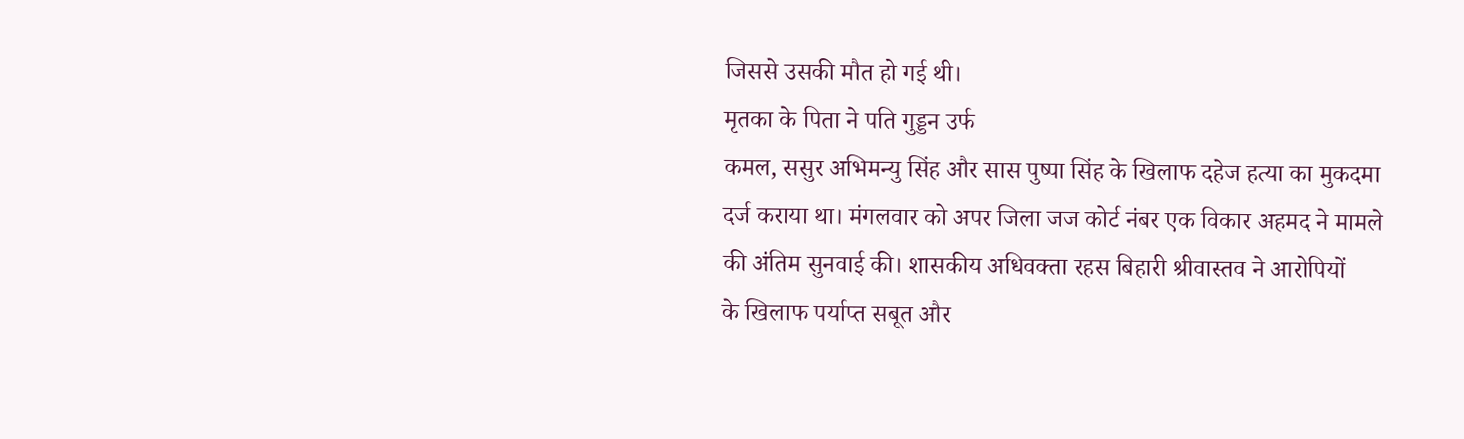जिससे उसकी मौत हो गई थी।
मृतका के पिता ने पति गुड्डन उर्फ
कमल, ससुर अभिमन्यु सिंह और सास पुष्पा सिंह के खिलाफ दहेज हत्या का मुकदमा
दर्ज कराया था। मंगलवार को अपर जिला जज कोर्ट नंबर एक विकार अहमद ने मामले
की अंतिम सुनवाई की। शासकीय अधिवक्ता रहस बिहारी श्रीवास्तव ने आरोपियों
के खिलाफ पर्याप्त सबूत और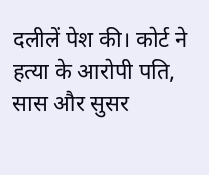दलीलें पेश की। कोर्ट ने हत्या के आरोपी पति,
सास और सुसर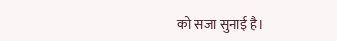को सजा सुनाई है।